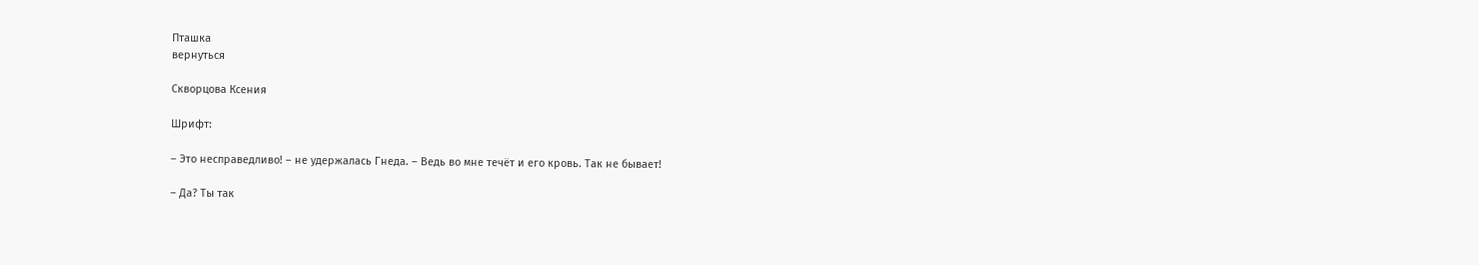Пташка
вернуться

Скворцова Ксения

Шрифт:

– Это несправедливо! – не удержалась Гнеда. – Ведь во мне течёт и его кровь. Так не бывает!

– Да? Ты так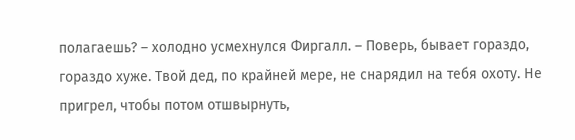полагаешь? – холодно усмехнулся Фиргалл. – Поверь, бывает гораздо, гораздо хуже. Твой дед, по крайней мере, не снарядил на тебя охоту. Не пригрел, чтобы потом отшвырнуть,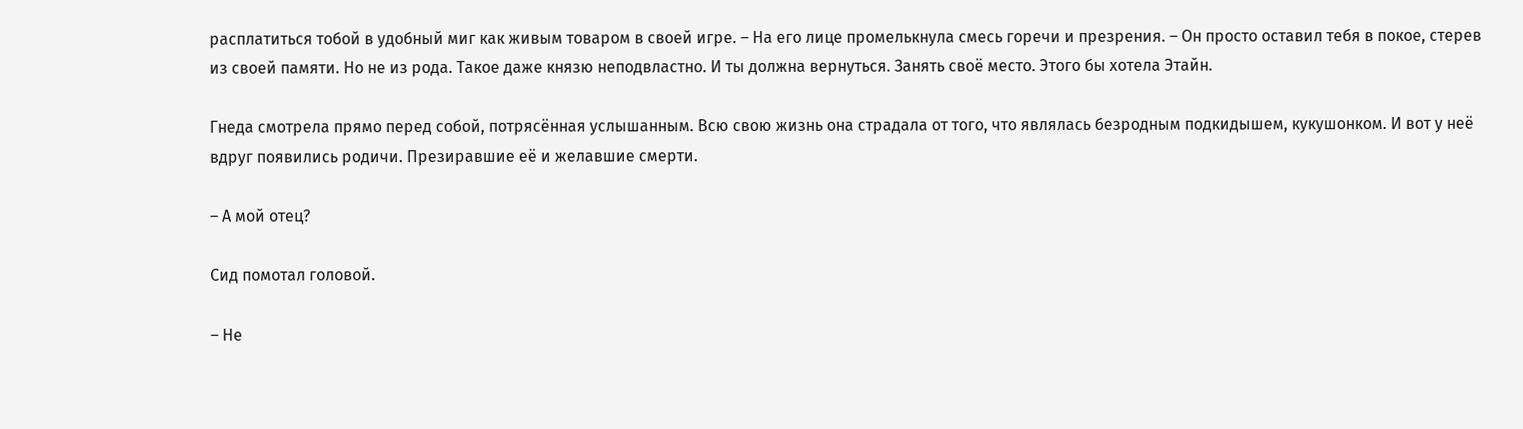расплатиться тобой в удобный миг как живым товаром в своей игре. – На его лице промелькнула смесь горечи и презрения. – Он просто оставил тебя в покое, стерев из своей памяти. Но не из рода. Такое даже князю неподвластно. И ты должна вернуться. Занять своё место. Этого бы хотела Этайн.

Гнеда смотрела прямо перед собой, потрясённая услышанным. Всю свою жизнь она страдала от того, что являлась безродным подкидышем, кукушонком. И вот у неё вдруг появились родичи. Презиравшие её и желавшие смерти.

– А мой отец?

Сид помотал головой.

– Не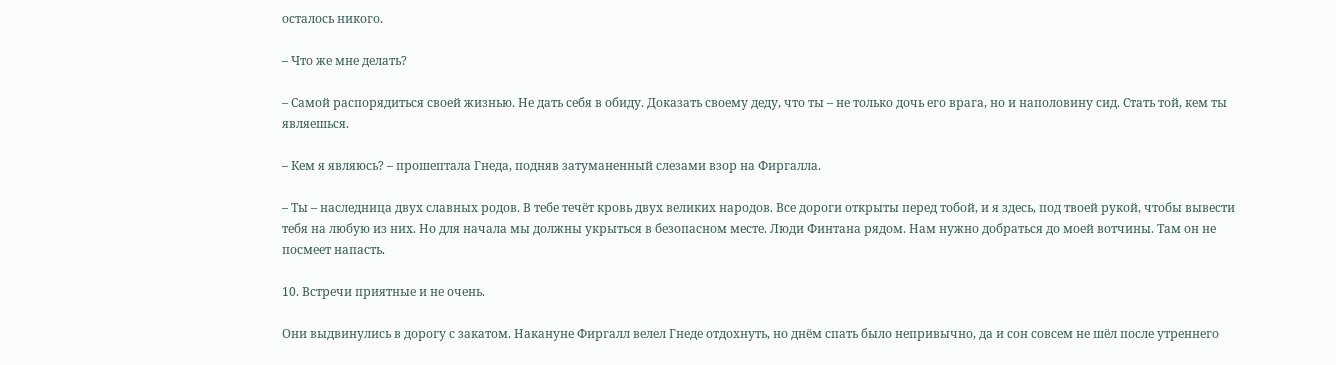осталось никого.

– Что же мне делать?

– Самой распорядиться своей жизнью. Не дать себя в обиду. Доказать своему деду, что ты – не только дочь его врага, но и наполовину сид. Стать той, кем ты являешься.

– Кем я являюсь? – прошептала Гнеда, подняв затуманенный слезами взор на Фиргалла.

– Ты – наследница двух славных родов. В тебе течёт кровь двух великих народов. Все дороги открыты перед тобой, и я здесь, под твоей рукой, чтобы вывести тебя на любую из них. Но для начала мы должны укрыться в безопасном месте. Люди Финтана рядом. Нам нужно добраться до моей вотчины. Там он не посмеет напасть.

10. Встречи приятные и не очень.

Они выдвинулись в дорогу с закатом. Накануне Фиргалл велел Гнеде отдохнуть, но днём спать было непривычно, да и сон совсем не шёл после утреннего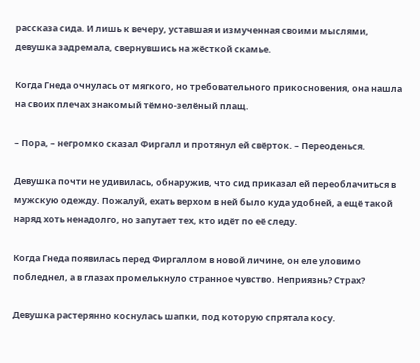рассказа сида. И лишь к вечеру, уставшая и измученная своими мыслями, девушка задремала, свернувшись на жёсткой скамье.

Когда Гнеда очнулась от мягкого, но требовательного прикосновения, она нашла на своих плечах знакомый тёмно-зелёный плащ.

– Пора, – негромко сказал Фиргалл и протянул ей свёрток. – Переоденься.

Девушка почти не удивилась, обнаружив, что сид приказал ей переоблачиться в мужскую одежду. Пожалуй, ехать верхом в ней было куда удобней, а ещё такой наряд хоть ненадолго, но запутает тех, кто идёт по её следу.

Когда Гнеда появилась перед Фиргаллом в новой личине, он еле уловимо побледнел, а в глазах промелькнуло странное чувство. Неприязнь? Страх?

Девушка растерянно коснулась шапки, под которую спрятала косу.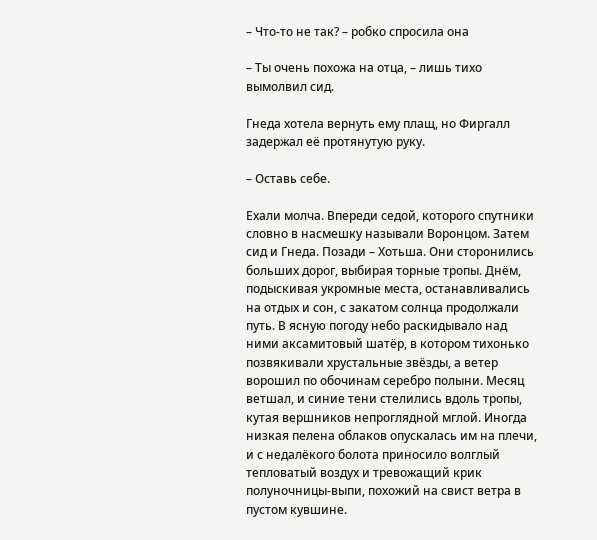– Что-то не так? – робко спросила она

– Ты очень похожа на отца, – лишь тихо вымолвил сид.

Гнеда хотела вернуть ему плащ, но Фиргалл задержал её протянутую руку.

– Оставь себе.

Ехали молча. Впереди седой, которого спутники словно в насмешку называли Воронцом. Затем сид и Гнеда. Позади – Хотьша. Они сторонились больших дорог, выбирая торные тропы. Днём, подыскивая укромные места, останавливались на отдых и сон, с закатом солнца продолжали путь. В ясную погоду небо раскидывало над ними аксамитовый шатёр, в котором тихонько позвякивали хрустальные звёзды, а ветер ворошил по обочинам серебро полыни. Месяц ветшал, и синие тени стелились вдоль тропы, кутая вершников непроглядной мглой. Иногда низкая пелена облаков опускалась им на плечи, и с недалёкого болота приносило волглый тепловатый воздух и тревожащий крик полуночницы-выпи, похожий на свист ветра в пустом кувшине.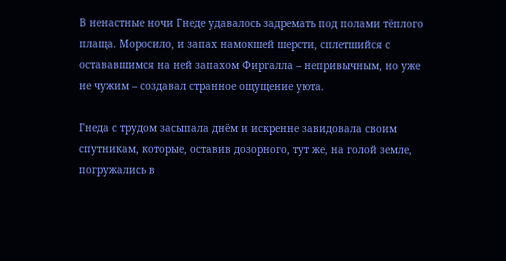В ненастные ночи Гнеде удавалось задремать под полами тёплого плаща. Моросило, и запах намокшей шерсти, сплетшийся с остававшимся на ней запахом Фиргалла – непривычным, но уже не чужим – создавал странное ощущение уюта.

Гнеда с трудом засыпала днём и искренне завидовала своим спутникам, которые, оставив дозорного, тут же, на голой земле, погружались в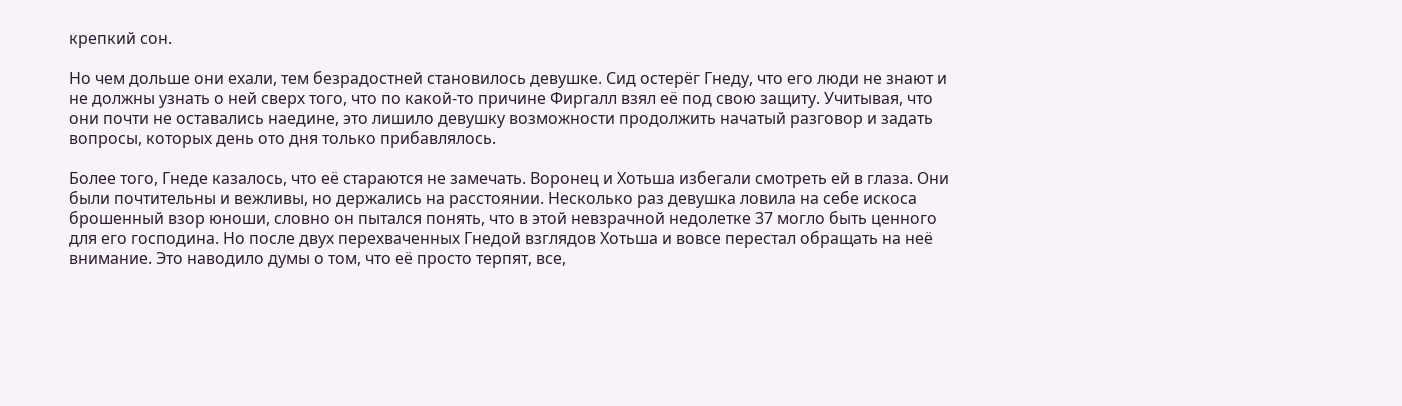крепкий сон.

Но чем дольше они ехали, тем безрадостней становилось девушке. Сид остерёг Гнеду, что его люди не знают и не должны узнать о ней сверх того, что по какой-то причине Фиргалл взял её под свою защиту. Учитывая, что они почти не оставались наедине, это лишило девушку возможности продолжить начатый разговор и задать вопросы, которых день ото дня только прибавлялось.

Более того, Гнеде казалось, что её стараются не замечать. Воронец и Хотьша избегали смотреть ей в глаза. Они были почтительны и вежливы, но держались на расстоянии. Несколько раз девушка ловила на себе искоса брошенный взор юноши, словно он пытался понять, что в этой невзрачной недолетке 37 могло быть ценного для его господина. Но после двух перехваченных Гнедой взглядов Хотьша и вовсе перестал обращать на неё внимание. Это наводило думы о том, что её просто терпят, все,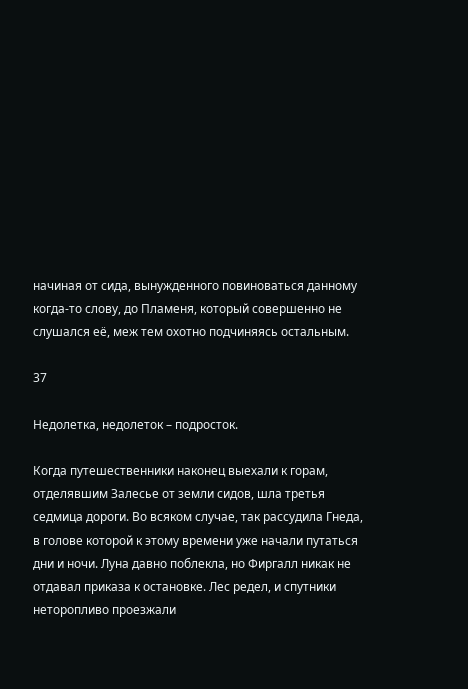начиная от сида, вынужденного повиноваться данному когда-то слову, до Пламеня, который совершенно не слушался её, меж тем охотно подчиняясь остальным.

37

Недолетка, недолеток – подросток.

Когда путешественники наконец выехали к горам, отделявшим Залесье от земли сидов, шла третья седмица дороги. Во всяком случае, так рассудила Гнеда, в голове которой к этому времени уже начали путаться дни и ночи. Луна давно поблекла, но Фиргалл никак не отдавал приказа к остановке. Лес редел, и спутники неторопливо проезжали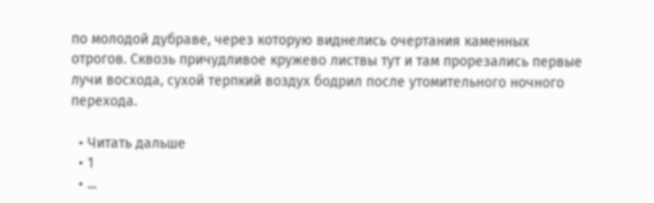по молодой дубраве, через которую виднелись очертания каменных отрогов. Сквозь причудливое кружево листвы тут и там прорезались первые лучи восхода, сухой терпкий воздух бодрил после утомительного ночного перехода.

  • Читать дальше
  • 1
  • ...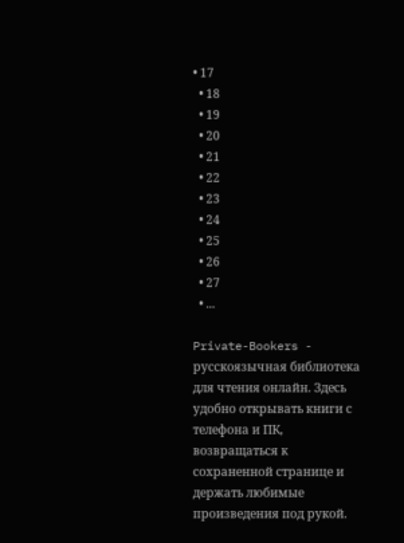• 17
  • 18
  • 19
  • 20
  • 21
  • 22
  • 23
  • 24
  • 25
  • 26
  • 27
  • ...

Private-Bookers - русскоязычная библиотека для чтения онлайн. Здесь удобно открывать книги с телефона и ПК, возвращаться к сохраненной странице и держать любимые произведения под рукой.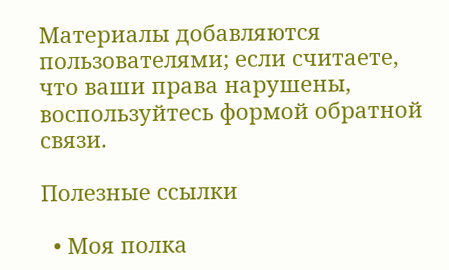Материалы добавляются пользователями; если считаете, что ваши права нарушены, воспользуйтесь формой обратной связи.

Полезные ссылки

  • Моя полка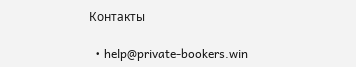Контакты

  • help@private-bookers.win